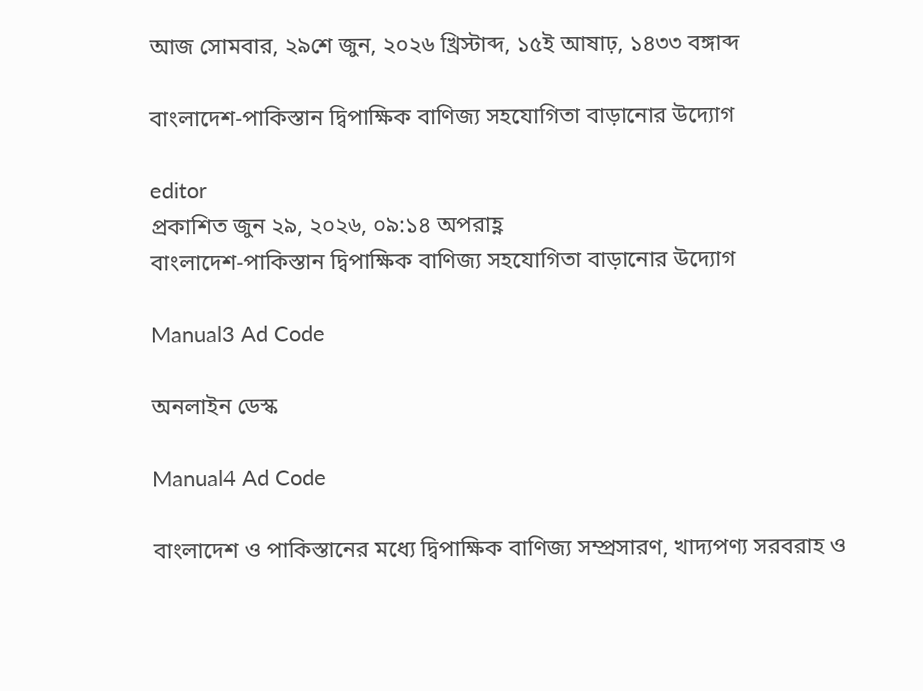আজ সোমবার, ২৯শে জুন, ২০২৬ খ্রিস্টাব্দ, ১৫ই আষাঢ়, ১৪৩৩ বঙ্গাব্দ

বাংলাদেশ-পাকিস্তান দ্বিপাক্ষিক বাণিজ্য সহযোগিতা বাড়ানোর উদ্যোগ

editor
প্রকাশিত জুন ২৯, ২০২৬, ০৯:১৪ অপরাহ্ণ
বাংলাদেশ-পাকিস্তান দ্বিপাক্ষিক বাণিজ্য সহযোগিতা বাড়ানোর উদ্যোগ

Manual3 Ad Code

অনলাইন ডেস্ক

Manual4 Ad Code

বাংলাদেশ ও পাকিস্তানের মধ্যে দ্বিপাক্ষিক বাণিজ্য সম্প্রসারণ, খাদ্যপণ্য সরবরাহ ও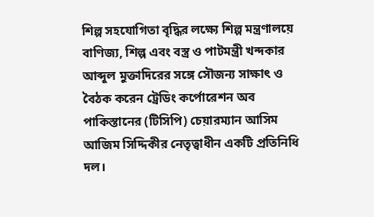শিল্প সহযোগিতা বৃদ্ধির লক্ষ্যে শিল্প মন্ত্রণালয়ে বাণিজ্য, শিল্প এবং বস্ত্র ও পাটমন্ত্রী খন্দকার আব্দুল মুক্তাদিরের সঙ্গে সৌজন্য সাক্ষাৎ ও বৈঠক করেন ট্রেডিং কর্পোরেশন অব পাকিস্তানের (টিসিপি) চেয়ারম্যান আসিম আজিম সিদ্দিকীর নেতৃত্বাধীন একটি প্রতিনিধি দল।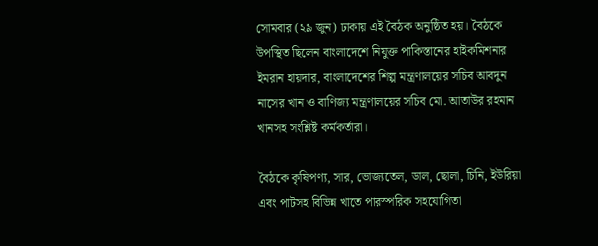সোমবার (২৯ জুন) ঢাকায় এই বৈঠক অনুষ্ঠিত হয়। বৈঠকে উপস্থিত ছিলেন বাংলাদেশে নিযুক্ত পাকিস্তানের হাইকমিশনার ইমরান হায়দার, বাংলাদেশের শিল্প মন্ত্রণালয়ের সচিব আবদুন নাসের খান ও বাণিজ্য মন্ত্রণালয়ের সচিব মো. আতাউর রহমান খানসহ সংশ্লিষ্ট কর্মকর্তারা।

বৈঠকে কৃষিপণ্য, সার, ভোজ্যতেল, ডাল, ছোলা, চিনি, ইউরিয়া এবং পাটসহ বিভিন্ন খাতে পারস্পরিক সহযোগিতা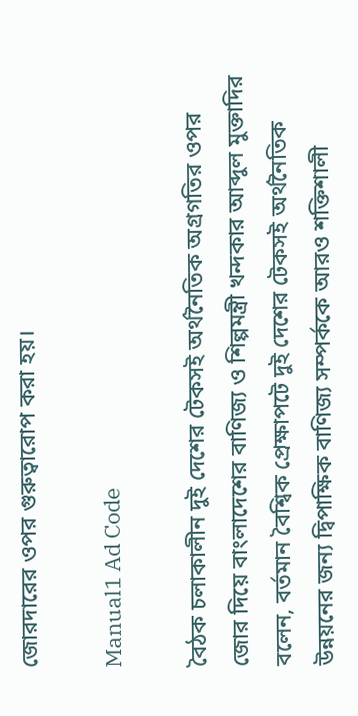জোরদারের ওপর গুরুত্বারোপ করা হয়।

Manual1 Ad Code

বৈঠক চলাকালীন দুই দেশের টেকসই অর্থনৈতিক অগ্রগতির ওপর জোর দিয়ে বাংলাদেশের বাণিজ্য ও শিল্পমন্ত্রী খন্দকার আব্দুল মুক্তাদির বলেন, বর্তমান বৈশ্বিক প্রেক্ষাপটে দুই দেশের টেকসই অর্থনৈতিক উন্নয়নের জন্য দ্বিপাক্ষিক বাণিজ্য সম্পর্ককে আরও শক্তিশালী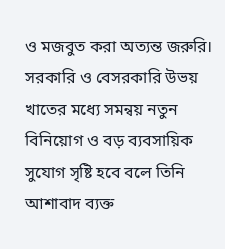ও মজবুত করা অত্যন্ত জরুরি। সরকারি ও বেসরকারি উভয় খাতের মধ্যে সমন্বয় নতুন বিনিয়োগ ও বড় ব্যবসায়িক সুযোগ সৃষ্টি হবে বলে তিনি আশাবাদ ব্যক্ত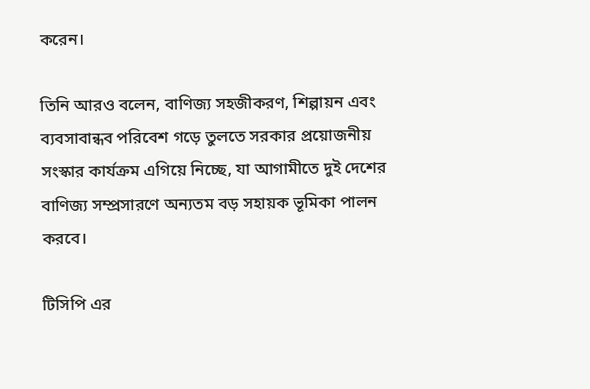করেন।

তিনি আরও বলেন, বাণিজ্য সহজীকরণ, শিল্পায়ন এবং ব্যবসাবান্ধব পরিবেশ গড়ে তুলতে সরকার প্রয়োজনীয় সংস্কার কার্যক্রম এগিয়ে নিচ্ছে, যা আগামীতে দুই দেশের বাণিজ্য সম্প্রসারণে অন্যতম বড় সহায়ক ভূমিকা পালন করবে।

টিসিপি এর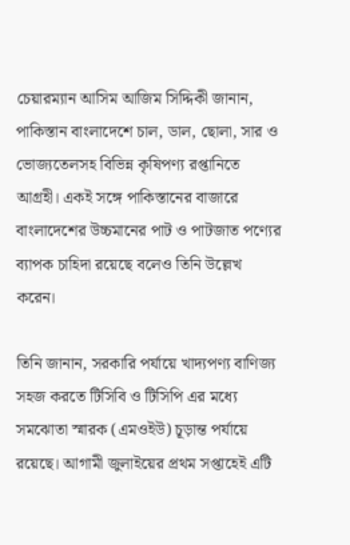চেয়ারম্যান আসিম আজিম সিদ্দিকী জানান, পাকিস্তান বাংলাদেশে চাল, ডাল, ছোলা, সার ও ভোজ্যতেলসহ বিভিন্ন কৃষিপণ্য রপ্তানিতে আগ্রহী। একই সঙ্গে পাকিস্তানের বাজারে বাংলাদেশের উচ্চমানের পাট ও পাটজাত পণ্যের ব্যাপক চাহিদা রয়েছে বলেও তিনি উল্লেখ করেন।

তিনি জানান, সরকারি পর্যায়ে খাদ্যপণ্য বাণিজ্য সহজ করতে টিসিবি ও টিসিপি এর মধ্যে সমঝোতা স্মারক (এমওইউ) চূড়ান্ত পর্যায়ে রয়েছে। আগামী জুলাইয়ের প্রথম সপ্তাহেই এটি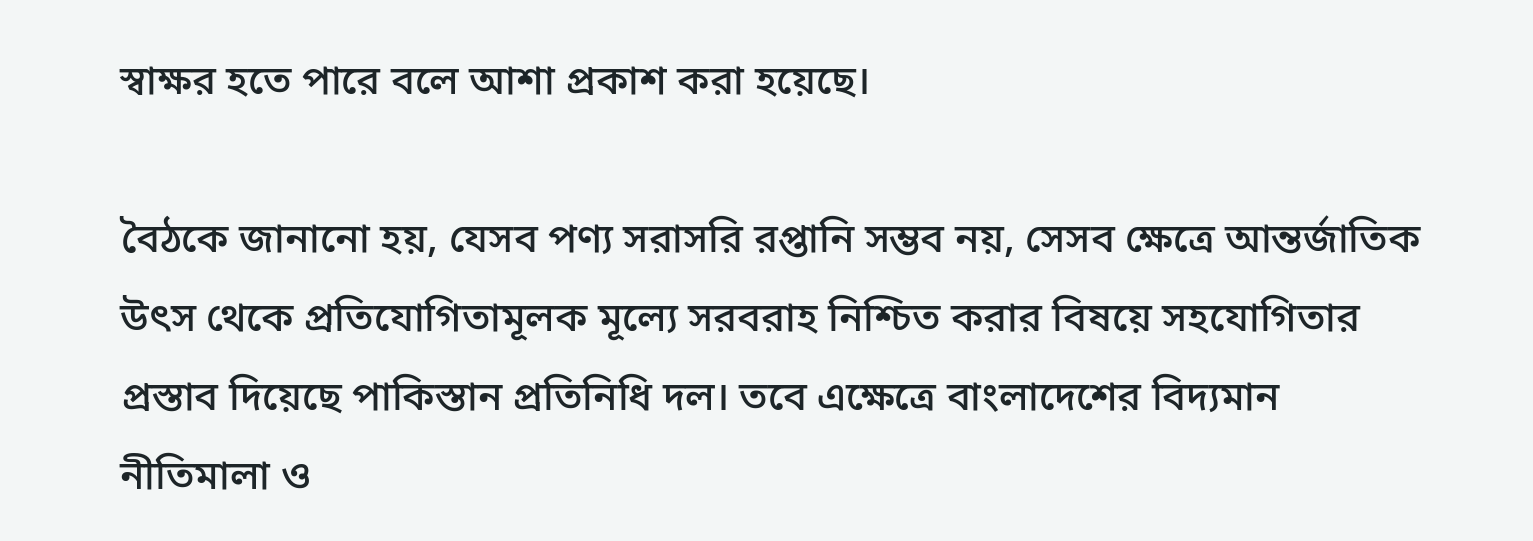স্বাক্ষর হতে পারে বলে আশা প্রকাশ করা হয়েছে।

বৈঠকে জানানো হয়, যেসব পণ্য সরাসরি রপ্তানি সম্ভব নয়, সেসব ক্ষেত্রে আন্তর্জাতিক উৎস থেকে প্রতিযোগিতামূলক মূল্যে সরবরাহ নিশ্চিত করার বিষয়ে সহযোগিতার প্রস্তাব দিয়েছে পাকিস্তান প্রতিনিধি দল। তবে এক্ষেত্রে বাংলাদেশের বিদ্যমান নীতিমালা ও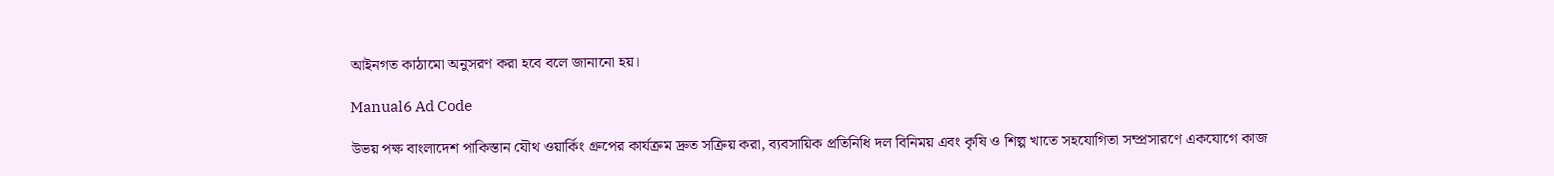আইনগত কাঠামো অনুসরণ করা হবে বলে জানানো হয়।

Manual6 Ad Code

উভয় পক্ষ বাংলাদেশ পাকিস্তান যৌথ ওয়ার্কিং গ্রুপের কার্যক্রম দ্রুত সক্রিয় করা, ব্যবসায়িক প্রতিনিধি দল বিনিময় এবং কৃষি ও শিল্প খাতে সহযোগিতা সম্প্রসারণে একযোগে কাজ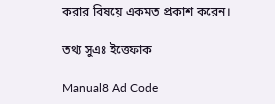করার বিষয়ে একমত প্রকাশ করেন।

তথ্য সুএঃ ইত্তেফাক

Manual8 Ad Code